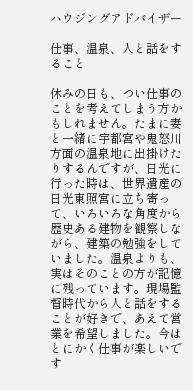ハウジングアドバイザー

仕事、温泉、人と話をすること

休みの日も、つい仕事のことを考えてしまう方かもしれません。たまに妻と一緒に宇都宮や鬼怒川方面の温泉地に出掛けたりするんですが、日光に行った時は、世界遺産の日光東照宮に立ち寄って、いろいろな角度から歴史ある建物を観察しながら、建築の勉強をしていました。温泉よりも、実はそのことの方が記憶に残っています。現場監督時代から人と話をすることが好きで、あえて営業を希望しました。今はとにかく仕事が楽しいです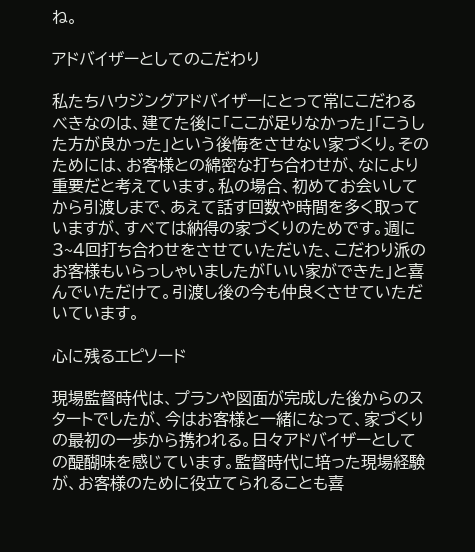ね。

アドバイザーとしてのこだわり

私たちハウジングアドバイザーにとって常にこだわるべきなのは、建てた後に「ここが足りなかった」「こうした方が良かった」という後悔をさせない家づくり。そのためには、お客様との綿密な打ち合わせが、なにより重要だと考えています。私の場合、初めてお会いしてから引渡しまで、あえて話す回数や時間を多く取っていますが、すべては納得の家づくりのためです。週に3~4回打ち合わせをさせていただいた、こだわり派のお客様もいらっしゃいましたが「いい家ができた」と喜んでいただけて。引渡し後の今も仲良くさせていただいています。

心に残るエピソード

現場監督時代は、プランや図面が完成した後からのスタートでしたが、今はお客様と一緒になって、家づくりの最初の一歩から携われる。日々アドバイザーとしての醍醐味を感じています。監督時代に培った現場経験が、お客様のために役立てられることも喜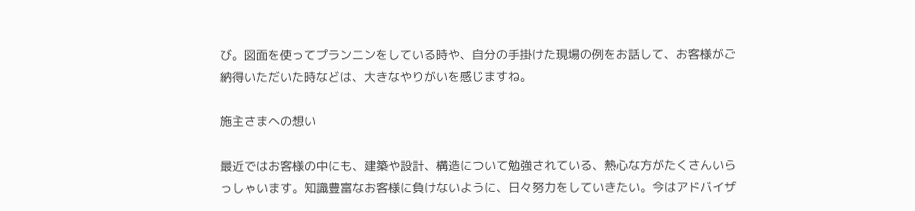び。図面を使ってプランニンをしている時や、自分の手掛けた現場の例をお話して、お客様がご納得いただいた時などは、大きなやりがいを感じますね。

施主さまへの想い

最近ではお客様の中にも、建築や設計、構造について勉強されている、熱心な方がたくさんいらっしゃいます。知識豊富なお客様に負けないように、日々努力をしていきたい。今はアドバイザ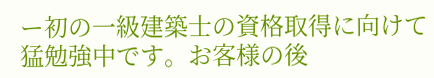ー初の一級建築士の資格取得に向けて猛勉強中です。お客様の後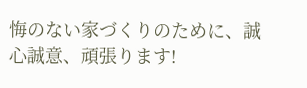悔のない家づくりのために、誠心誠意、頑張ります!